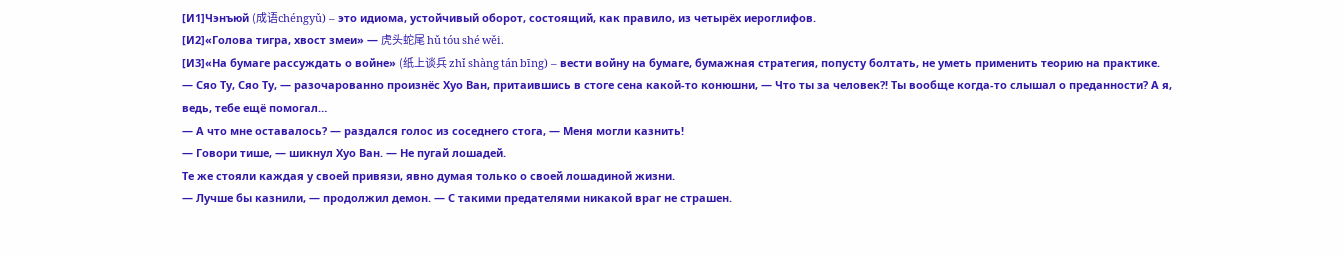[И1]Чэнъюй (成语chéngyǔ) – это идиома, устойчивый оборот, состоящий, как правило, из четырёх иероглифов.
[И2]«Голова тигра, хвост змеи» — 虎头蛇尾 hǔ tóu shé wěi.
[И3]«На бумаге рассуждать о войне» (纸上谈兵 zhǐ shàng tán bīng) – вести войну на бумаге, бумажная стратегия, попусту болтать, не уметь применить теорию на практике.
— Сяо Ту, Сяо Ту, — разочарованно произнёс Хуо Ван, притаившись в стоге сена какой-то конюшни, — Что ты за человек?! Ты вообще когда-то слышал о преданности? А я, ведь, тебе ещё помогал…
— А что мне оставалось? — раздался голос из соседнего стога, — Меня могли казнить!
— Говори тише, — шикнул Хуо Ван. — Не пугай лошадей.
Те же стояли каждая у своей привязи, явно думая только о своей лошадиной жизни.
— Лучше бы казнили, — продолжил демон. — С такими предателями никакой враг не страшен.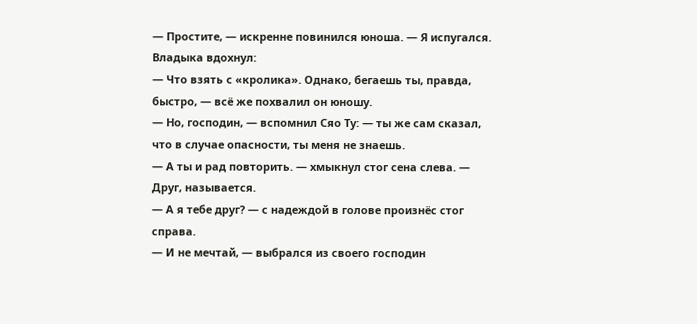— Простите, — искренне повинился юноша. — Я испугался.
Владыка вдохнул:
— Что взять с «кролика». Однако, бегаешь ты, правда, быстро, — всё же похвалил он юношу.
— Но, господин, — вспомнил Сяо Ту: — ты же сам сказал, что в случае опасности, ты меня не знаешь.
— А ты и рад повторить. — хмыкнул стог сена слева. — Друг, называется.
— А я тебе друг? — с надеждой в голове произнёс стог справа.
— И не мечтай, — выбрался из своего господин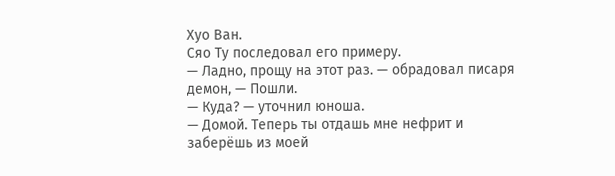Хуо Ван.
Сяо Ту последовал его примеру.
— Ладно, прощу на этот раз. — обрадовал писаря демон, — Пошли.
— Куда? — уточнил юноша.
— Домой. Теперь ты отдашь мне нефрит и заберёшь из моей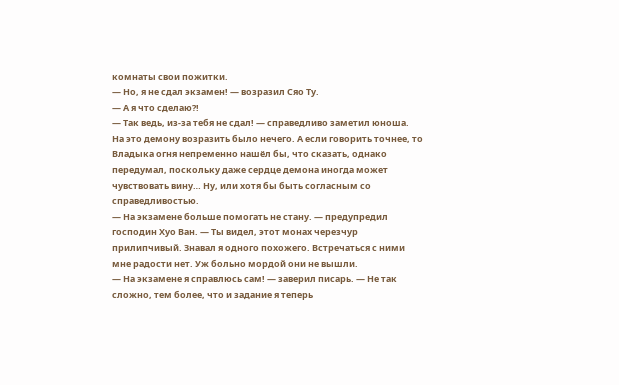комнаты свои пожитки.
— Но, я не сдал экзамен! — возразил Сяо Ту.
— А я что сделаю?!
— Так ведь, из-за тебя не сдал! — справедливо заметил юноша.
На это демону возразить было нечего. А если говорить точнее, то Владыка огня непременно нашёл бы, что сказать, однако передумал, поскольку даже сердце демона иногда может чувствовать вину… Ну, или хотя бы быть согласным со справедливостью.
— На экзамене больше помогать не стану. — предупредил господин Хуо Ван. — Ты видел, этот монах черезчур прилипчивый. Знавал я одного похожего. Встречаться с ними мне радости нет. Уж больно мордой они не вышли.
— На экзамене я справлюсь сам! — заверил писарь. — Не так сложно, тем более, что и задание я теперь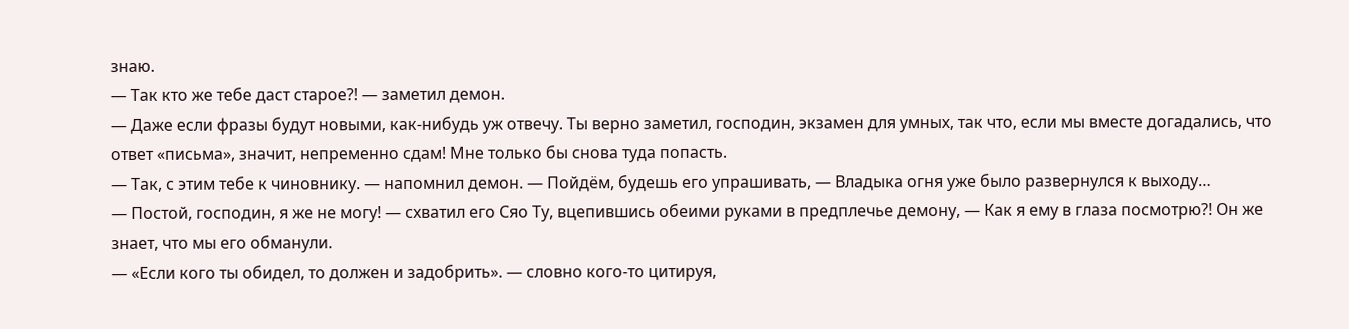знаю.
— Так кто же тебе даст старое?! — заметил демон.
— Даже если фразы будут новыми, как-нибудь уж отвечу. Ты верно заметил, господин, экзамен для умных, так что, если мы вместе догадались, что ответ «письма», значит, непременно сдам! Мне только бы снова туда попасть.
— Так, с этим тебе к чиновнику. — напомнил демон. — Пойдём, будешь его упрашивать, — Владыка огня уже было развернулся к выходу…
— Постой, господин, я же не могу! — схватил его Сяо Ту, вцепившись обеими руками в предплечье демону, — Как я ему в глаза посмотрю?! Он же знает, что мы его обманули.
— «Если кого ты обидел, то должен и задобрить». — словно кого-то цитируя,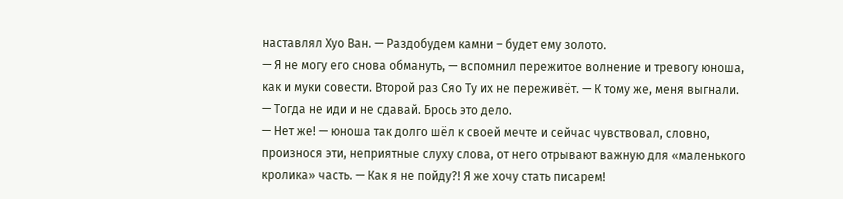наставлял Хуо Ван. — Раздобудем камни – будет ему золото.
— Я не могу его снова обмануть, — вспомнил пережитое волнение и тревогу юноша, как и муки совести. Второй раз Сяо Ту их не переживёт. — К тому же, меня выгнали.
— Тогда не иди и не сдавай. Брось это дело.
— Нет же! — юноша так долго шёл к своей мечте и сейчас чувствовал, словно, произнося эти, неприятные слуху слова, от него отрывают важную для «маленького кролика» часть. — Как я не пойду?! Я же хочу стать писарем!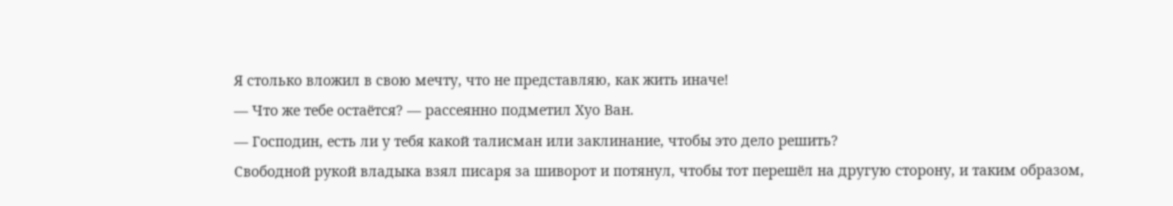Я столько вложил в свою мечту, что не представляю, как жить иначе!
— Что же тебе остаётся? — рассеянно подметил Хуо Ван.
— Господин, есть ли у тебя какой талисман или заклинание, чтобы это дело решить?
Свободной рукой владыка взял писаря за шиворот и потянул, чтобы тот перешёл на другую сторону, и таким образом,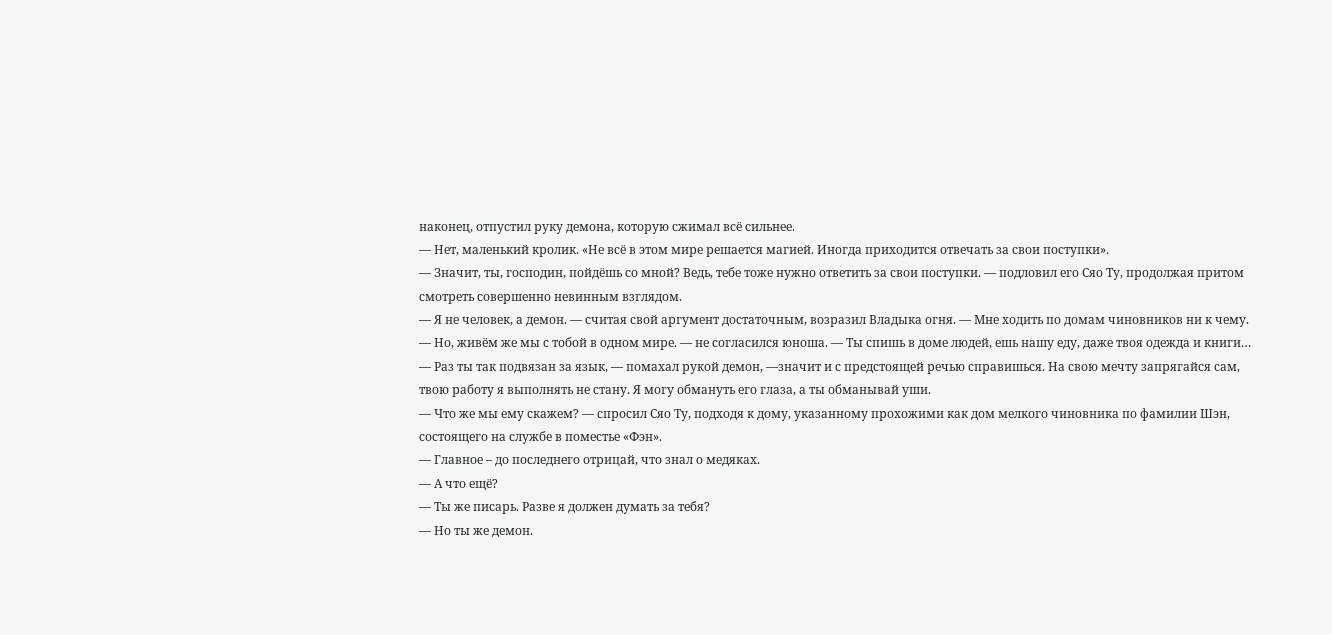наконец, отпустил руку демона, которую сжимал всё сильнее.
— Нет, маленький кролик. «Не всё в этом мире решается магией. Иногда приходится отвечать за свои поступки».
— Значит, ты, господин, пойдёшь со мной? Ведь, тебе тоже нужно ответить за свои поступки. — подловил его Сяо Ту, продолжая притом смотреть совершенно невинным взглядом.
— Я не человек, а демон. — считая свой аргумент достаточным, возразил Владыка огня. — Мне ходить по домам чиновников ни к чему.
— Но, живём же мы с тобой в одном мире. — не согласился юноша. — Ты спишь в доме людей, ешь нашу еду, даже твоя одежда и книги…
— Раз ты так подвязан за язык, — помахал рукой демон, —значит и с предстоящей речью справишься. На свою мечту запрягайся сам, твою работу я выполнять не стану. Я могу обмануть его глаза, а ты обманывай уши.
— Что же мы ему скажем? — спросил Сяо Ту, подходя к дому, указанному прохожими как дом мелкого чиновника по фамилии Шэн, состоящего на службе в поместье «Фэн».
— Главное – до последнего отрицай, что знал о медяках.
— А что ещё?
— Ты же писарь. Разве я должен думать за тебя?
— Но ты же демон.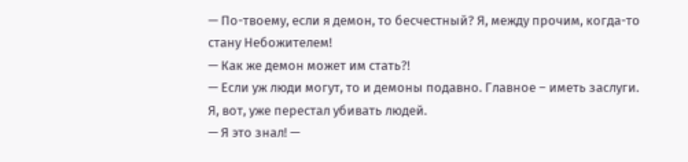— По-твоему, если я демон, то бесчестный? Я, между прочим, когда-то стану Небожителем!
— Как же демон может им стать?!
— Если уж люди могут, то и демоны подавно. Главное – иметь заслуги. Я, вот, уже перестал убивать людей.
— Я это знал! —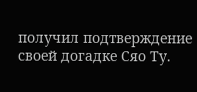получил подтверждение своей догадке Сяо Ту.